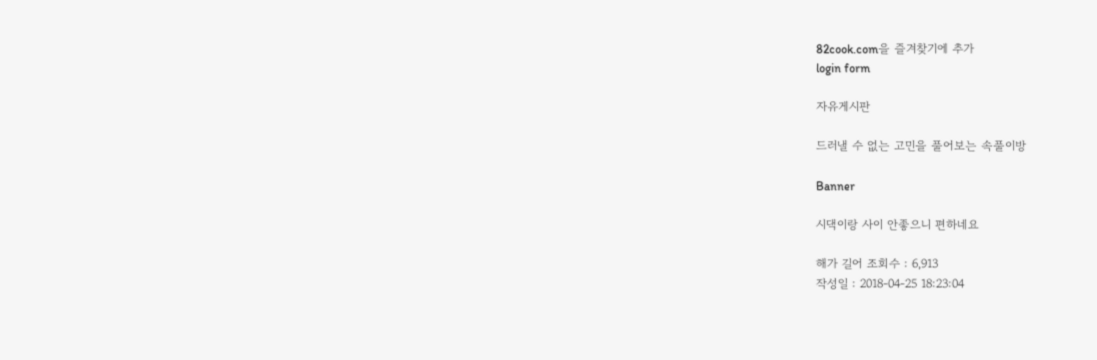82cook.com을 즐겨찾기에 추가
login form

자유게시판

드러낼 수 없는 고민을 풀어보는 속풀이방

Banner

시댁이랑 사이 안좋으니 편하네요

해가 길어 조회수 : 6,913
작성일 : 2018-04-25 18:23:04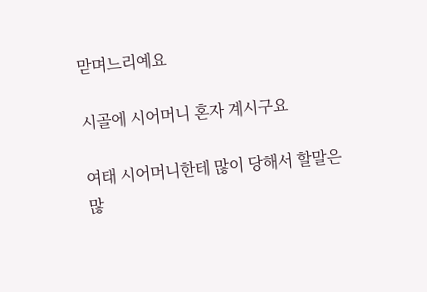맏며느리예요

시골에 시어머니 혼자 계시구요

여태 시어머니한테 많이 당해서 할말은 많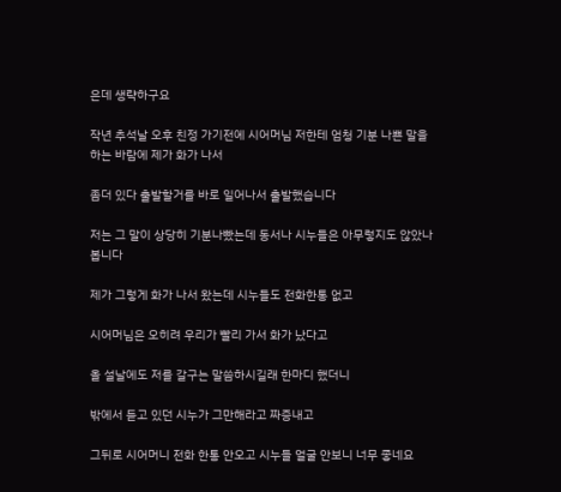은데 생략하구요

작년 추석날 오후 친정 가기전에 시어머님 저한테 엄청 기분 나쁜 말을 하는 바람에 제가 화가 나서

좀더 있다 출발할거를 바로 일어나서 출발했습니다

저는 그 말이 상당히 기분나빴는데 동서나 시누들은 아무렇지도 않았나봅니다

제가 그렇게 화가 나서 왔는데 시누들도 전화한통 없고

시어머님은 오히려 우리가 빨리 가서 화가 났다고

올 설날에도 저를 갈구는 말씀하시길래 한마디 했더니

밖에서 듣고 있던 시누가 그만해라고 짜증내고

그뒤로 시어머니 전화 한통 안오고 시누들 얼굴 안보니 너무 좋네요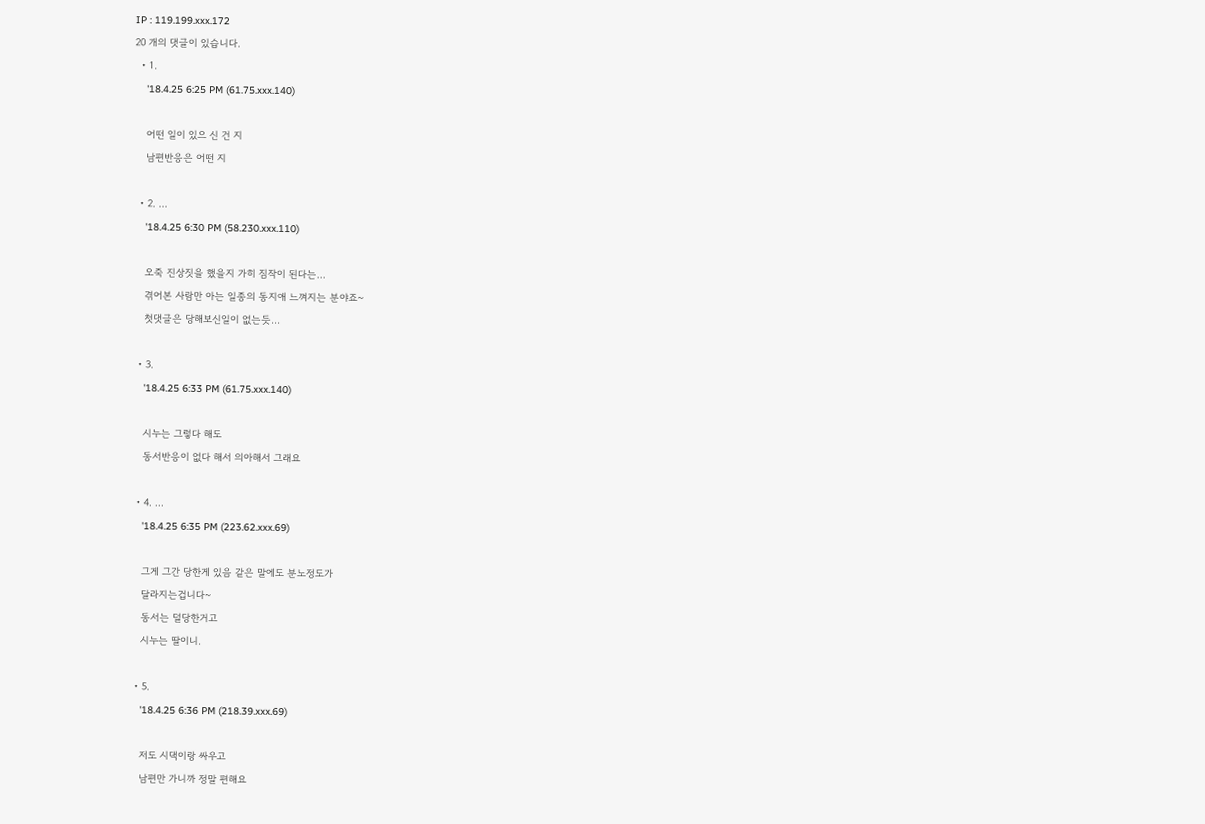IP : 119.199.xxx.172
20 개의 댓글이 있습니다.
  • 1.
    '18.4.25 6:25 PM (61.75.xxx.140)

    어떤 일이 있으 신 건 지
    남편반응은 어떤 지

  • 2. ...
    '18.4.25 6:30 PM (58.230.xxx.110)

    오죽 진상짓을 했을지 가히 짐작이 된다는...
    겪어본 사람만 아는 일종의 동지애 느껴지는 분야죠~
    첫댓글은 당해보신일이 없는듯...

  • 3.
    '18.4.25 6:33 PM (61.75.xxx.140)

    시누는 그렇다 해도
    동서반응이 없다 해서 의아해서 그래요

  • 4. ...
    '18.4.25 6:35 PM (223.62.xxx.69)

    그게 그간 당한게 있음 같은 말에도 분노정도가
    달라지는겁니다~
    동서는 덜당한거고
    시누는 딸이니.

  • 5.
    '18.4.25 6:36 PM (218.39.xxx.69)

    저도 시댁이랑 싸우고
    남편만 가니까 정말 편해요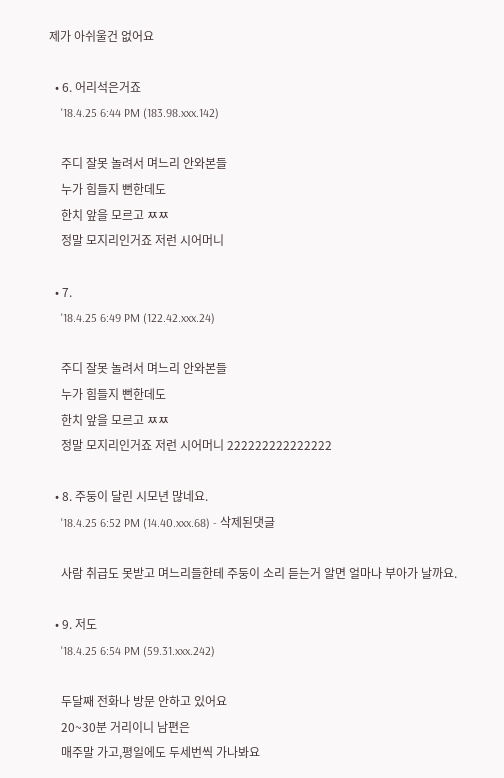제가 아쉬울건 없어요

  • 6. 어리석은거죠
    '18.4.25 6:44 PM (183.98.xxx.142)

    주디 잘못 놀려서 며느리 안와본들
    누가 힘들지 뻔한데도
    한치 앞을 모르고 ㅉㅉ
    정말 모지리인거죠 저런 시어머니

  • 7.
    '18.4.25 6:49 PM (122.42.xxx.24)

    주디 잘못 놀려서 며느리 안와본들
    누가 힘들지 뻔한데도
    한치 앞을 모르고 ㅉㅉ
    정말 모지리인거죠 저런 시어머니 222222222222222

  • 8. 주둥이 달린 시모년 많네요.
    '18.4.25 6:52 PM (14.40.xxx.68) - 삭제된댓글

    사람 취급도 못받고 며느리들한테 주둥이 소리 듣는거 알면 얼마나 부아가 날까요.

  • 9. 저도
    '18.4.25 6:54 PM (59.31.xxx.242)

    두달째 전화나 방문 안하고 있어요
    20~30분 거리이니 남편은
    매주말 가고,평일에도 두세번씩 가나봐요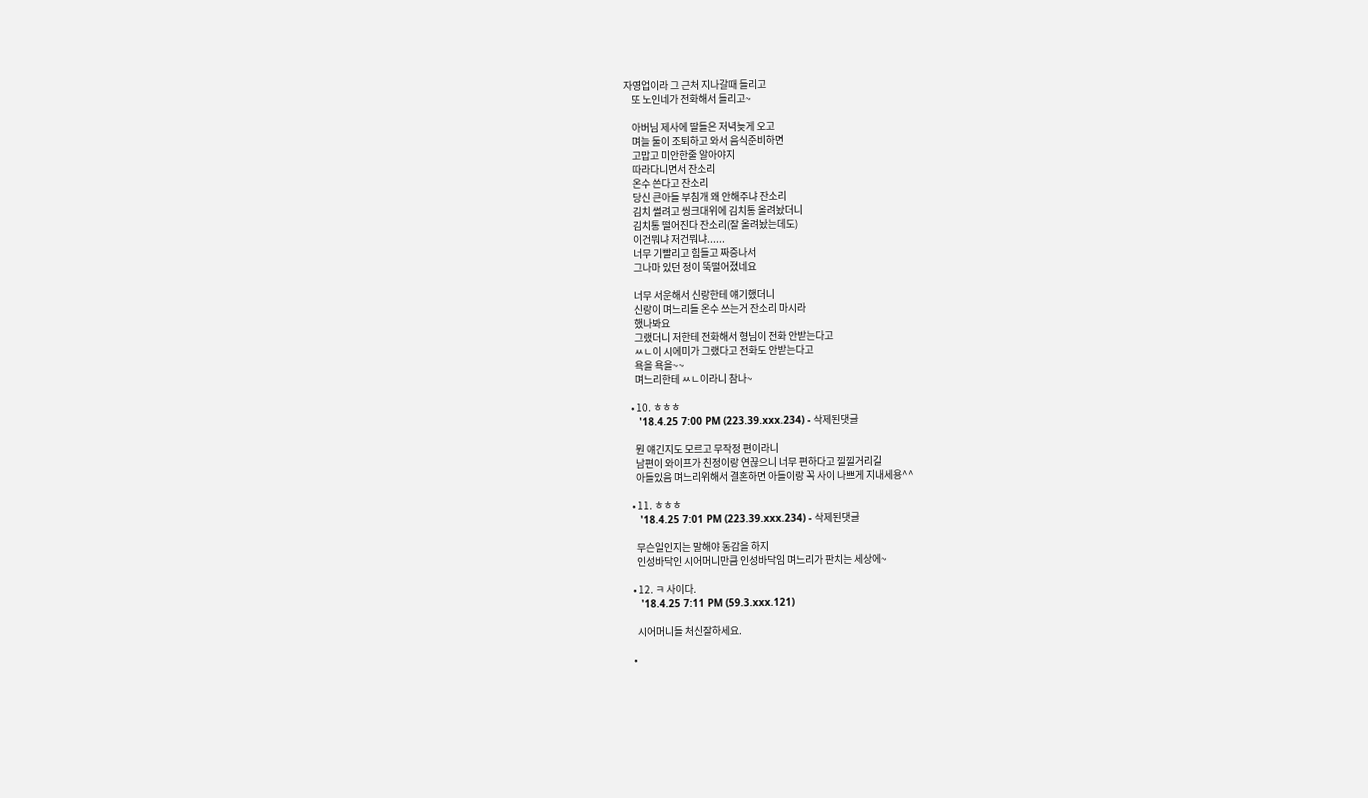자영업이라 그 근처 지나갈때 들리고
    또 노인네가 전화해서 들리고~

    아버님 제사에 딸들은 저녁늦게 오고
    며늘 둘이 조퇴하고 와서 음식준비하면
    고맙고 미안한줄 알아야지
    따라다니면서 잔소리
    온수 쓴다고 잔소리
    당신 큰아들 부침개 왜 안해주냐 잔소리
    김치 썰려고 씽크대위에 김치통 올려놨더니
    김치통 떨어진다 잔소리(잘 올려놨는데도)
    이건뭐냐 저건뭐냐......
    너무 기빨리고 힘들고 짜증나서
    그나마 있던 정이 뚝떨어졌네요

    너무 서운해서 신랑한테 얘기했더니
    신랑이 며느리들 온수 쓰는거 잔소리 마시라
    했나봐요
    그랬더니 저한테 전화해서 형님이 전화 안받는다고
    ㅆㄴ이 시에미가 그랬다고 전화도 안받는다고
    욕을 욕을~~
    며느리한테 ㅆㄴ이라니 참나~

  • 10. ㅎㅎㅎ
    '18.4.25 7:00 PM (223.39.xxx.234) - 삭제된댓글

    뭔 얘긴지도 모르고 무작정 편이라니
    남편이 와이프가 친정이랑 연끊으니 너무 편하다고 낄낄거리길
    아들있음 며느리위해서 결혼하면 아들이랑 꼭 사이 나쁘게 지내세용^^

  • 11. ㅎㅎㅎ
    '18.4.25 7:01 PM (223.39.xxx.234) - 삭제된댓글

    무슨일인지는 말해야 동감을 하지
    인성바닥인 시어머니만큼 인성바닥임 며느리가 판치는 세상에~

  • 12. ㅋ 사이다.
    '18.4.25 7:11 PM (59.3.xxx.121)

    시어머니들 처신잘하세요.

  •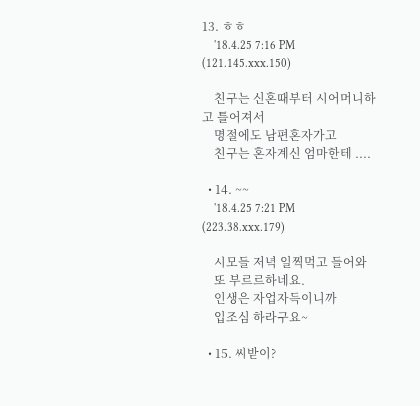13. ㅎㅎ
    '18.4.25 7:16 PM (121.145.xxx.150)

    친구는 신혼때부터 시어머니하고 틀어져서
    명절에도 남편혼자가고
    친구는 혼자계신 엄마한테 ....

  • 14. ~~
    '18.4.25 7:21 PM (223.38.xxx.179)

    시모들 저녁 일찍먹고 들어와
    또 부르르하네요.
    인생은 자업자득이니까
    입조심 하라구요~

  • 15. 씨받이?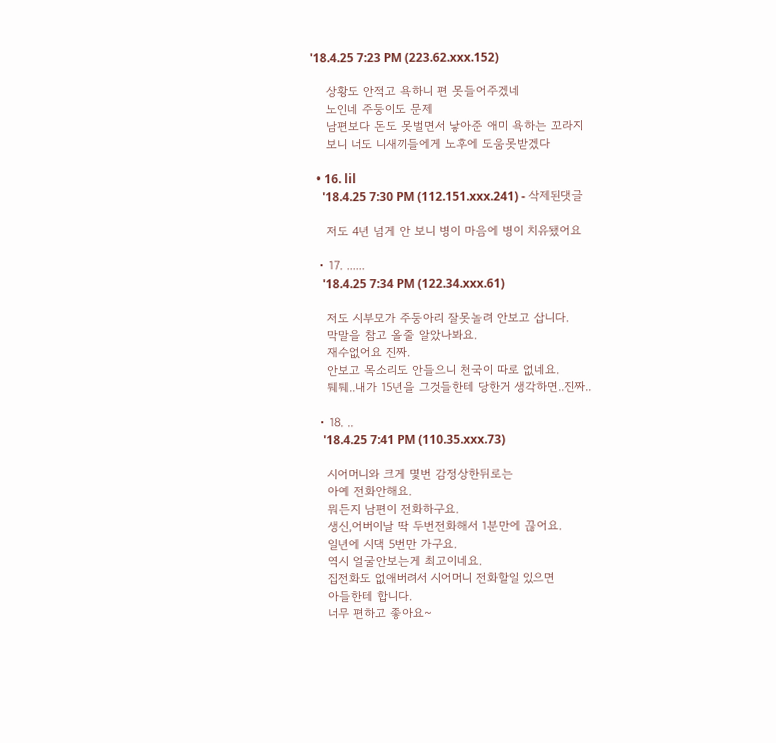'18.4.25 7:23 PM (223.62.xxx.152)

    상황도 안적고 욕하니 편 못들어주겠네
    노인네 주둥이도 문제
    남편보다 돈도 못벌면서 낳아준 애미 욕하는 꼬라지
    보니 너도 니새끼들에게 노후에 도움못받겠다

  • 16. lil
    '18.4.25 7:30 PM (112.151.xxx.241) - 삭제된댓글

    저도 4년 넘게 안 보니 병이 마음에 병이 치유됐어요

  • 17. ......
    '18.4.25 7:34 PM (122.34.xxx.61)

    저도 시부모가 주둥아리 잘못놀려 안보고 삽니다.
    막말을 참고 올줄 알았나봐요.
    재수없어요 진짜.
    안보고 목소리도 안들으니 천국이 따로 없네요.
    퉤퉤..내가 15년을 그것들한테 당한거 생각하면..진짜..

  • 18. ..
    '18.4.25 7:41 PM (110.35.xxx.73)

    시어머니와 크게 몇번 감정상한뒤로는
    아예 전화안해요.
    뭐든지 남편이 전화하구요.
    생신,어버이날 딱 두번전화해서 1분만에 끊어요.
    일년에 시댁 5번만 가구요.
    역시 얼굴안보는게 최고이네요.
    집전화도 없애버려서 시어머니 전화할일 있으면
    아들한테 합니다.
    너무 편하고 좋아요~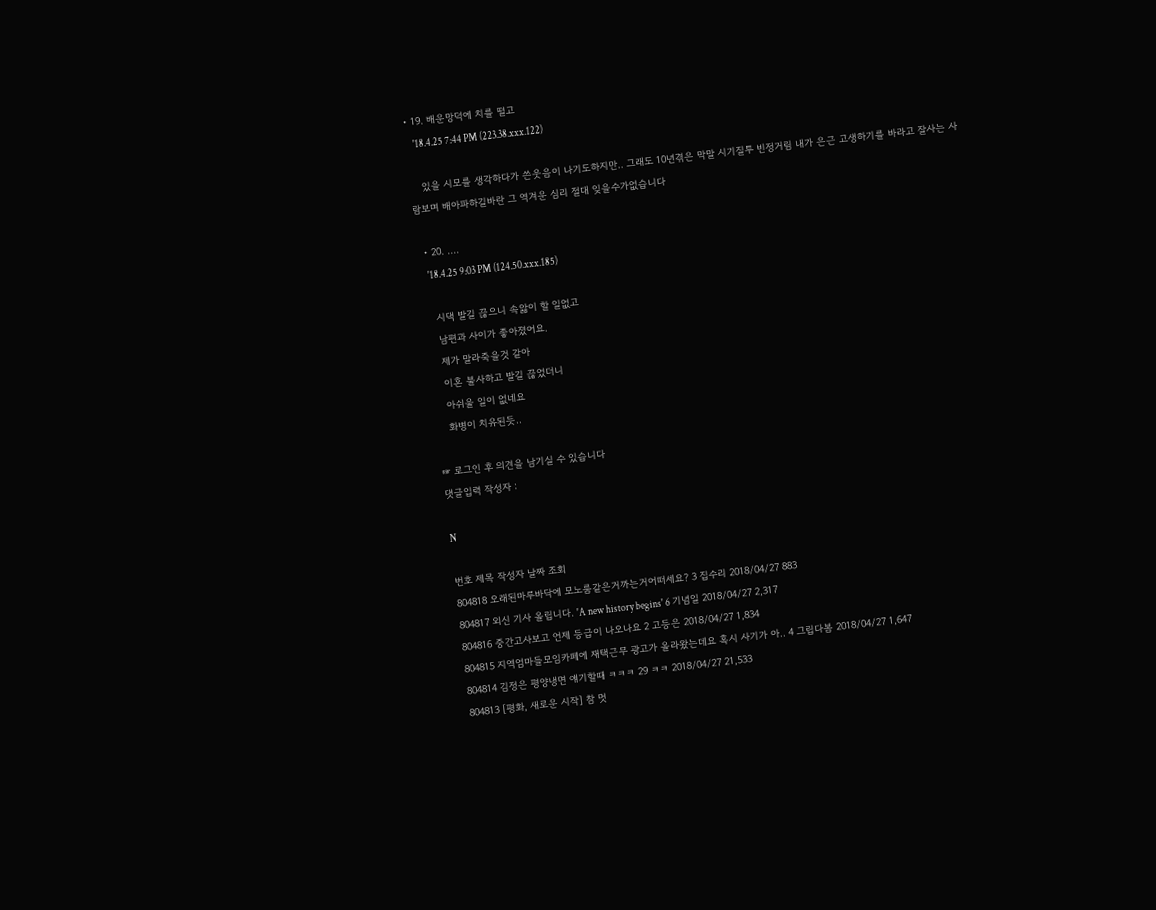• 19. 배운망덕에 치를 떨고
    '18.4.25 7:44 PM (223.38.xxx.122)

    있을 시모를 생각하다가 쓴웃음이 나기도하지만.. 그래도 10년겪은 막말 시기질투 빈정거림 내가 은근 고생하기를 바라고 잘사는 사람보며 배아파하길바란 그 역겨운 심리 절대 잊을수가없습니다

  • 20. ....
    '18.4.25 9:03 PM (124.50.xxx.185)

    시댁 발길 끊으니 속앓이 할 일없고
    남편과 사이가 좋아졌어요.
    제가 말라죽을것 같아
    이혼 불사하고 발길 끊었더니
    아쉬울 일이 없네요
    화병이 치유된듯..

☞ 로그인 후 의견을 남기실 수 있습니다
댓글입력 작성자 :

N

번호 제목 작성자 날짜 조회
804818 오래된마루바닥에 모노룸같은거까는거어떠세요? 3 집수리 2018/04/27 883
804817 외신 기사 올립니다. 'A new history begins' 6 기념일 2018/04/27 2,317
804816 중간고사보고 언제 등급이 나오나요 2 고등은 2018/04/27 1,834
804815 지역엄마들모임카페에 재택근무 광고가 올라왔는데요 혹시 사기가 아.. 4 그립다봄 2018/04/27 1,647
804814 김정은 평양냉면 얘기할때 ㅋㅋㅋ 29 ㅋㅋ 2018/04/27 21,533
804813 [평화, 새로운 시작] 참 멋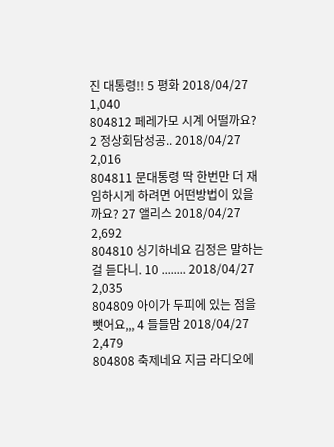진 대통령!! 5 평화 2018/04/27 1,040
804812 페레가모 시계 어떨까요? 2 정상회담성공.. 2018/04/27 2,016
804811 문대통령 딱 한번만 더 재임하시게 하려면 어떤방법이 있을까요? 27 앨리스 2018/04/27 2,692
804810 싱기하네요 김정은 말하는걸 듣다니. 10 ........ 2018/04/27 2,035
804809 아이가 두피에 있는 점을 뺏어요,,, 4 들들맘 2018/04/27 2,479
804808 축제네요 지금 라디오에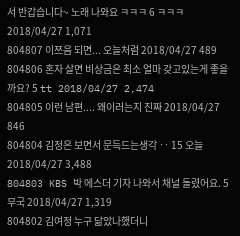서 반갑습니다~ 노래 나와요 ㅋㅋㅋ 6 ㅋㅋㅋ 2018/04/27 1,071
804807 이쯔음 되면... 오늘처럼 2018/04/27 489
804806 혼자 살면 비상금은 최소 얼마 갖고있는게 좋을까요? 5 tt 2018/04/27 2,474
804805 이런 남편.... 왜이러는지 진짜 2018/04/27 846
804804 김정은 보면서 문득드는생각 ‥ 15 오늘 2018/04/27 3,488
804803 KBS 박 에스더 기자 나와서 채널 돌렸어요. 5 무국 2018/04/27 1,319
804802 김여정 누구 닮았나했더니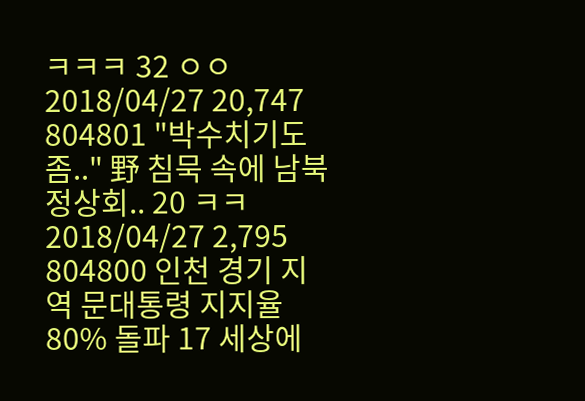ㅋㅋㅋ 32 ㅇㅇ 2018/04/27 20,747
804801 "박수치기도 좀.." 野 침묵 속에 남북정상회.. 20 ㅋㅋ 2018/04/27 2,795
804800 인천 경기 지역 문대통령 지지율 80% 돌파 17 세상에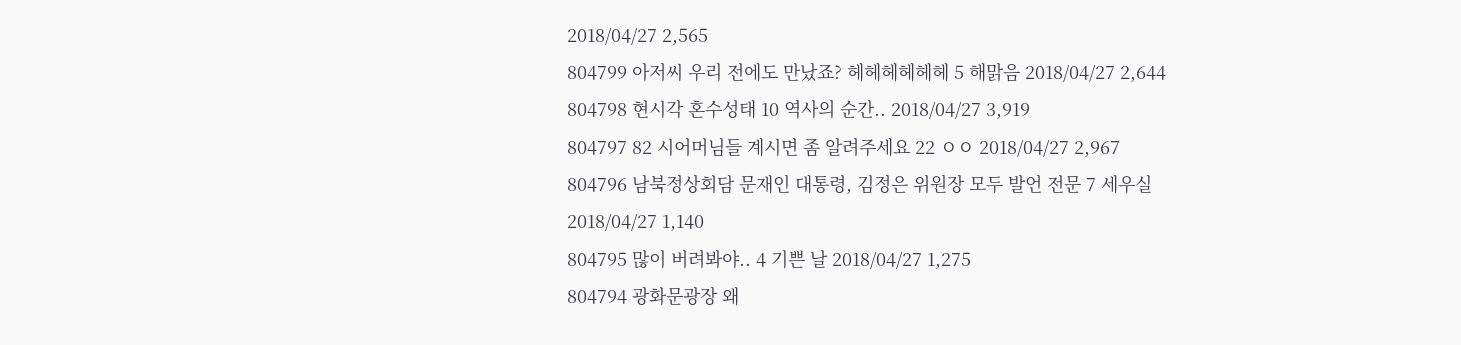2018/04/27 2,565
804799 아저씨 우리 전에도 만났죠? 헤헤헤헤헤헤 5 해맑음 2018/04/27 2,644
804798 현시각 혼수성태 10 역사의 순간.. 2018/04/27 3,919
804797 82 시어머님들 계시면 좀 알려주세요 22 ㅇㅇ 2018/04/27 2,967
804796 남북정상회담 문재인 대통령, 김정은 위원장 모두 발언 전문 7 세우실 2018/04/27 1,140
804795 많이 버려봐야.. 4 기쁜 날 2018/04/27 1,275
804794 광화문광장 왜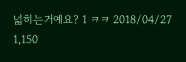넓히는거예요? 1 ㅋㅋ 2018/04/27 1,150